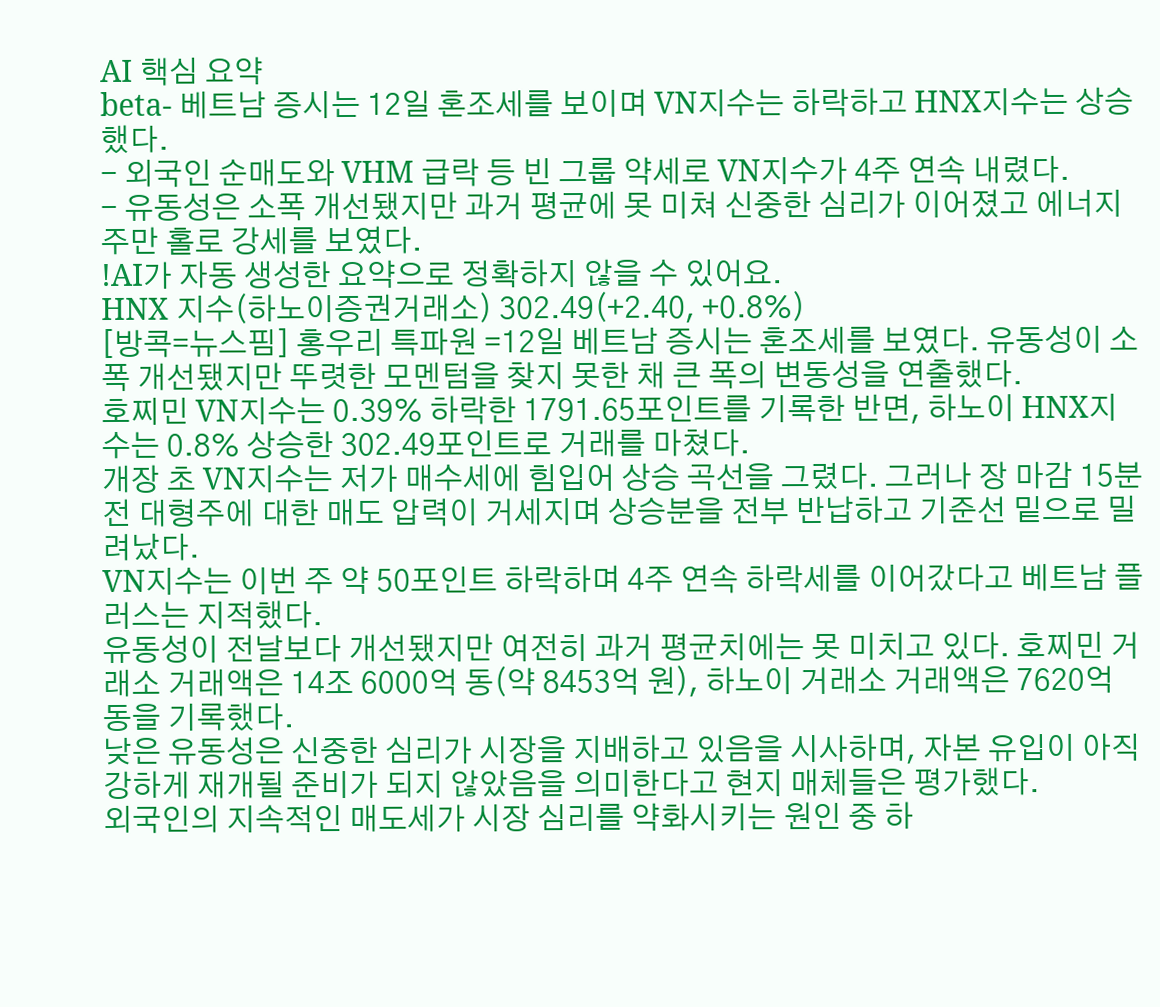AI 핵심 요약
beta- 베트남 증시는 12일 혼조세를 보이며 VN지수는 하락하고 HNX지수는 상승했다.
- 외국인 순매도와 VHM 급락 등 빈 그룹 약세로 VN지수가 4주 연속 내렸다.
- 유동성은 소폭 개선됐지만 과거 평균에 못 미쳐 신중한 심리가 이어졌고 에너지주만 홀로 강세를 보였다.
!AI가 자동 생성한 요약으로 정확하지 않을 수 있어요.
HNX 지수(하노이증권거래소) 302.49(+2.40, +0.8%)
[방콕=뉴스핌] 홍우리 특파원 =12일 베트남 증시는 혼조세를 보였다. 유동성이 소폭 개선됐지만 뚜렷한 모멘텀을 찾지 못한 채 큰 폭의 변동성을 연출했다.
호찌민 VN지수는 0.39% 하락한 1791.65포인트를 기록한 반면, 하노이 HNX지수는 0.8% 상승한 302.49포인트로 거래를 마쳤다.
개장 초 VN지수는 저가 매수세에 힘입어 상승 곡선을 그렸다. 그러나 장 마감 15분 전 대형주에 대한 매도 압력이 거세지며 상승분을 전부 반납하고 기준선 밑으로 밀려났다.
VN지수는 이번 주 약 50포인트 하락하며 4주 연속 하락세를 이어갔다고 베트남 플러스는 지적했다.
유동성이 전날보다 개선됐지만 여전히 과거 평균치에는 못 미치고 있다. 호찌민 거래소 거래액은 14조 6000억 동(약 8453억 원), 하노이 거래소 거래액은 7620억 동을 기록했다.
낮은 유동성은 신중한 심리가 시장을 지배하고 있음을 시사하며, 자본 유입이 아직 강하게 재개될 준비가 되지 않았음을 의미한다고 현지 매체들은 평가했다.
외국인의 지속적인 매도세가 시장 심리를 약화시키는 원인 중 하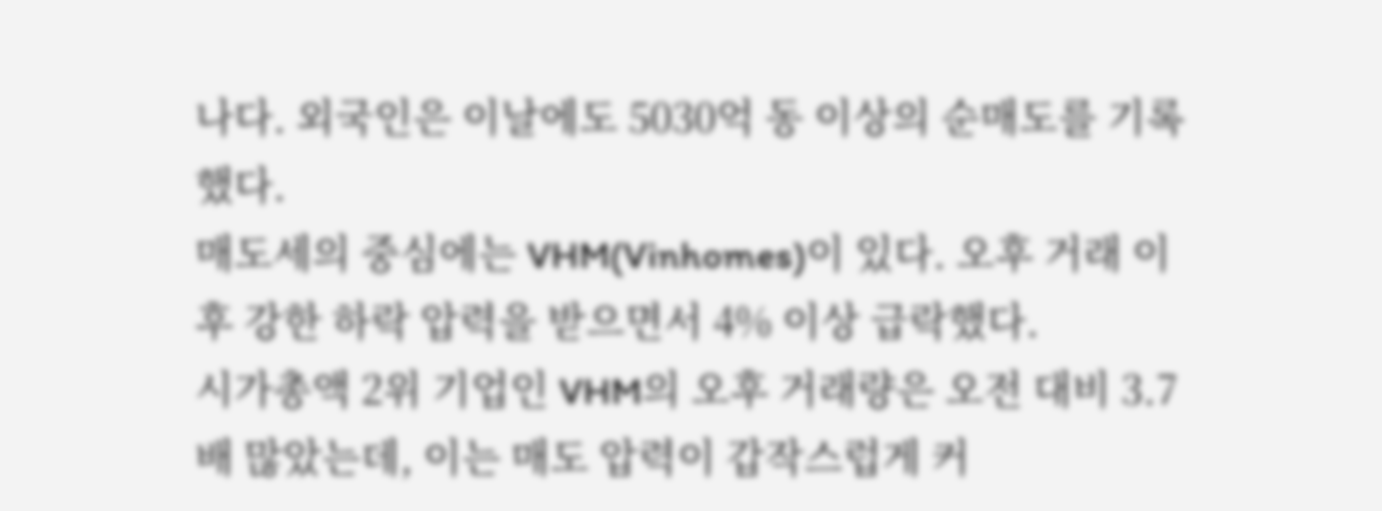나다. 외국인은 이날에도 5030억 동 이상의 순매도를 기록했다.
매도세의 중심에는 VHM(Vinhomes)이 있다. 오후 거래 이후 강한 하락 압력을 받으면서 4% 이상 급락했다.
시가총액 2위 기업인 VHM의 오후 거래량은 오전 대비 3.7배 많았는데, 이는 매도 압력이 갑작스럽게 커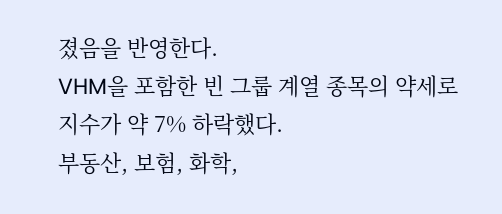졌음을 반영한다.
VHM을 포함한 빈 그룹 계열 종목의 약세로 지수가 약 7% 하락했다.
부동산, 보험, 화학,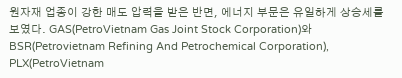원자재 업종이 강한 매도 압력을 받은 반면, 에너지 부문은 유일하게 상승세를 보였다. GAS(PetroVietnam Gas Joint Stock Corporation)와 BSR(Petrovietnam Refining And Petrochemical Corporation), PLX(PetroVietnam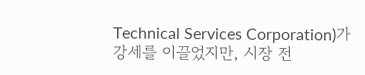Technical Services Corporation)가 강세를 이끌었지만, 시장 전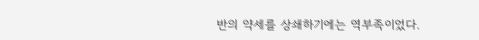반의 약세를 상쇄하기에는 역부족이었다.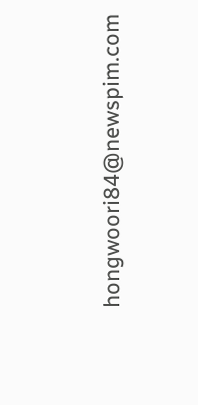hongwoori84@newspim.com